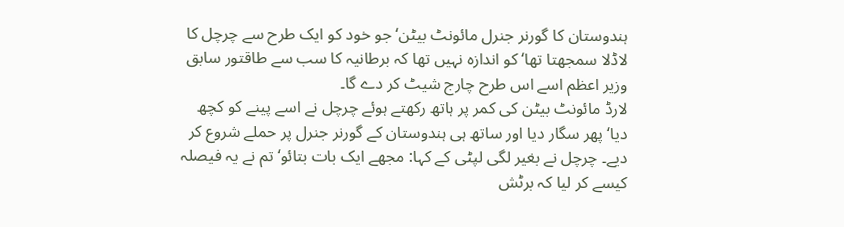ہندوستان کا گورنر جنرل مائونٹ بیٹن‘ جو خود کو ایک طرح سے چرچل کا لاڈلا سمجھتا تھا‘ کو اندازہ نہیں تھا کہ برطانیہ کا سب سے طاقتور سابق وزیر اعظم اسے اس طرح چارج شیٹ کر دے گا۔
لارڈ مائونٹ بیٹن کی کمر پر ہاتھ رکھتے ہوئے چرچل نے اسے پینے کو کچھ دیا‘ پھر سگار دیا اور ساتھ ہی ہندوستان کے گورنر جنرل پر حملے شروع کر دیے۔ چرچل نے بغیر لگی لپٹی کے کہا: مجھے ایک بات بتائو‘ تم نے یہ فیصلہ کیسے کر لیا کہ برٹش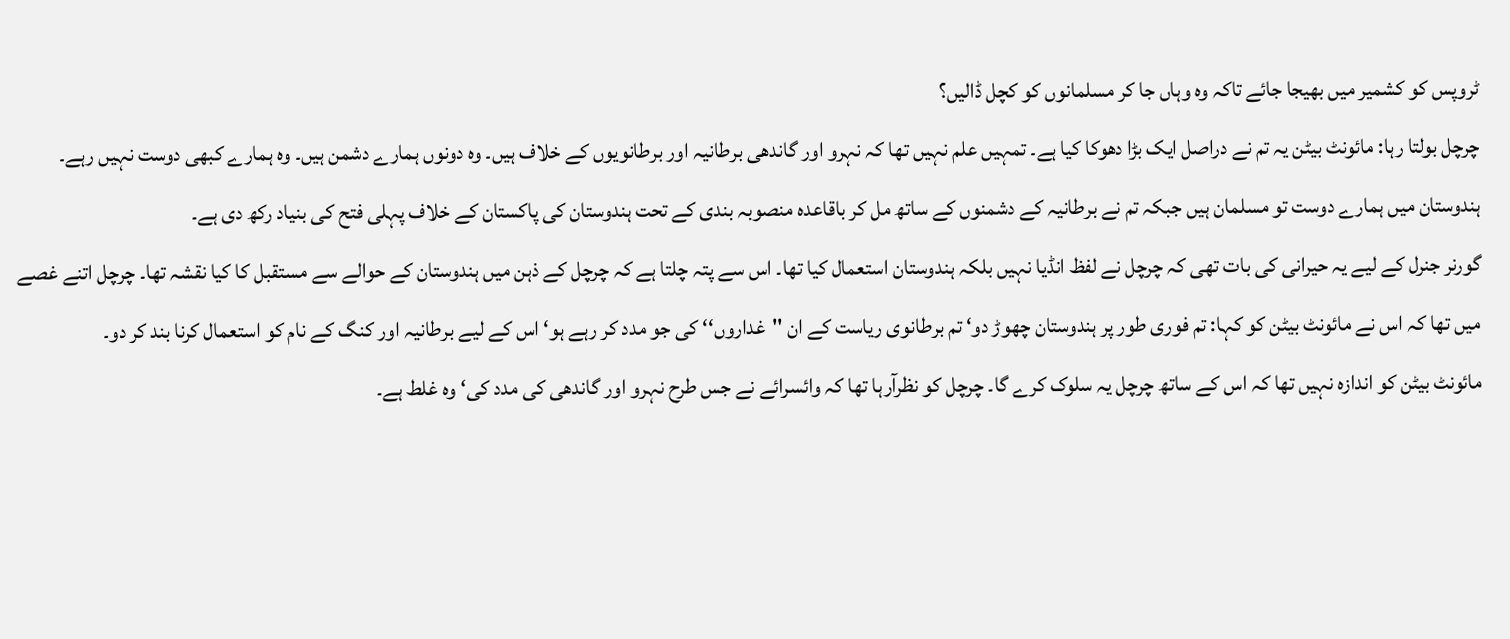ٹروپس کو کشمیر میں بھیجا جائے تاکہ وہ وہاں جا کر مسلمانوں کو کچل ڈالیں؟
چرچل بولتا رہا: مائونٹ بیٹن یہ تم نے دراصل ایک بڑا دھوکا کیا ہے۔ تمہیں علم نہیں تھا کہ نہرو اور گاندھی برطانیہ اور برطانویوں کے خلاف ہیں۔ وہ دونوں ہمارے دشمن ہیں۔ وہ ہمارے کبھی دوست نہیں رہے۔ ہندوستان میں ہمارے دوست تو مسلمان ہیں جبکہ تم نے برطانیہ کے دشمنوں کے ساتھ مل کر باقاعدہ منصوبہ بندی کے تحت ہندوستان کی پاکستان کے خلاف پہلی فتح کی بنیاد رکھ دی ہے۔
گورنر جنرل کے لیے یہ حیرانی کی بات تھی کہ چرچل نے لفظ انڈیا نہیں بلکہ ہندوستان استعمال کیا تھا۔ اس سے پتہ چلتا ہے کہ چرچل کے ذہن میں ہندوستان کے حوالے سے مستقبل کا کیا نقشہ تھا۔ چرچل اتنے غصے میں تھا کہ اس نے مائونٹ بیٹن کو کہا: تم فوری طور پر ہندوستان چھوڑ دو‘ تم برطانوی ریاست کے ان ''غداروں‘‘ کی جو مدد کر رہے ہو‘ اس کے لیے برطانیہ اور کنگ کے نام کو استعمال کرنا بند کر دو۔
مائونٹ بیٹن کو اندازہ نہیں تھا کہ اس کے ساتھ چرچل یہ سلوک کرے گا۔ چرچل کو نظرآرہا تھا کہ وائسرائے نے جس طرح نہرو اور گاندھی کی مدد کی‘ وہ غلط ہے۔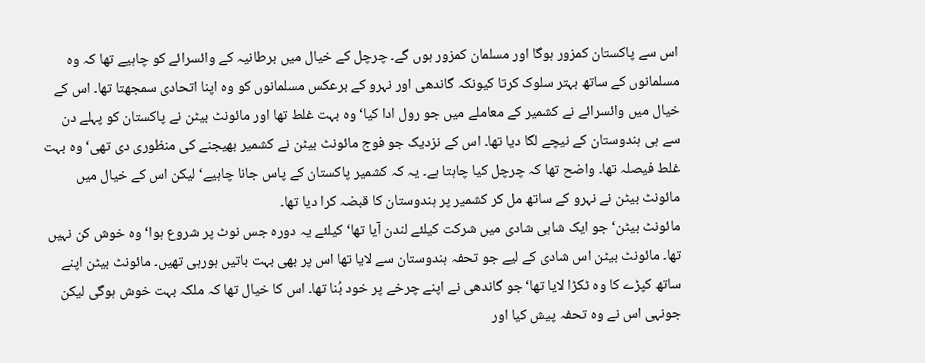اس سے پاکستان کمزور ہوگا اور مسلمان کمزور ہوں گے۔ چرچل کے خیال میں برطانیہ کے وائسرائے کو چاہیے تھا کہ وہ مسلمانوں کے ساتھ بہتر سلوک کرتا کیونکہ گاندھی اور نہرو کے برعکس مسلمانوں کو وہ اپنا اتحادی سمجھتا تھا۔ اس کے خیال میں وائسرائے نے کشمیر کے معاملے میں جو رول ادا کیا‘ وہ بہت غلط تھا اور مائونٹ بیٹن نے پاکستان کو پہلے دن سے ہی ہندوستان کے نیچے لگا دیا تھا۔ اس کے نزدیک جو فوج مائونٹ بیٹن نے کشمیر بھیجنے کی منظوری دی تھی‘ وہ بہت غلط فیصلہ تھا۔ واضح تھا کہ چرچل کیا چاہتا ہے۔ یہ کہ کشمیر پاکستان کے پاس جانا چاہیے‘ لیکن اس کے خیال میں مائونٹ بیٹن نے نہرو کے ساتھ مل کر کشمیر پر ہندوستان کا قبضہ کرا دیا تھا۔
مائونٹ بیٹن‘ جو ایک شاہی شادی میں شرکت کیلئے لندن آیا تھا‘ کیلئے یہ دورہ جس نوٹ پر شروع ہوا‘ وہ خوش کن نہیں تھا۔ مائونٹ بیٹن اس شادی کے لیے جو تحفہ ہندوستان سے لایا تھا اس پر بھی بہت باتیں ہورہی تھیں۔ مائونٹ بیٹن اپنے ساتھ کپڑے کا وہ ٹکڑا لایا تھا‘ جو گاندھی نے اپنے چرخے پر خود بُنا تھا۔ اس کا خیال تھا کہ ملکہ بہت خوش ہوگی لیکن جونہی اس نے وہ تحفہ پیش کیا اور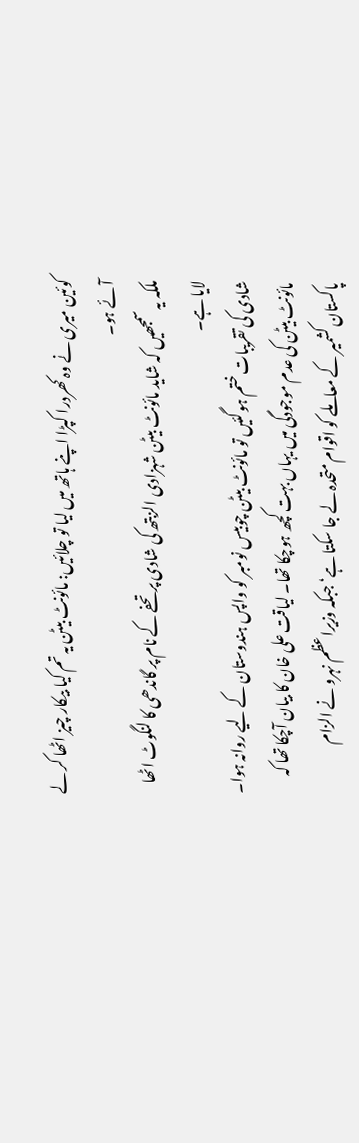کوئین میری نے وہ کھردرا کپڑا اپنے ہاتھ میں لیا تو چلائیں: مائونٹ بیٹن یہ تم کیا بیکار چیز اٹھا کر لے آئے ہو۔
ملکہ یہ سمجھیں کہ شاید مائونٹ بیٹن شہزادی الزبتھ کی شادی پر تحفے کے نام پر گاندھی کا لنگوٹ اٹھا لایا ہے۔
شادی کی تقریبات ختم ہوگئیں تو مائونٹ بیٹن چوبیس نومبر کو واپس ہندوستان کے لیے روانہ ہوا۔ مائونٹ بیٹن کی عدم موجودگی میں یہاں بہت کچھ ہوچکا تھا۔ لیاقت علی خان کا بیان آچکا تھا کہ پاکستان کشمیر کے معاملے کو اقوام متحدہ لے جا سکتا ہے‘ جبکہ وزیراعظم نہرو نے الزام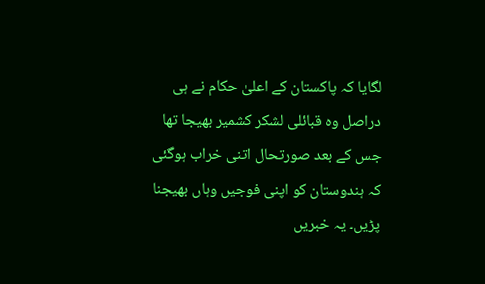لگایا کہ پاکستان کے اعلیٰ حکام نے ہی دراصل وہ قبائلی لشکر کشمیر بھیجا تھا جس کے بعد صورتحال اتنی خراب ہوگئی کہ ہندوستان کو اپنی فوجیں وہاں بھیجنا پڑیں۔ یہ خبریں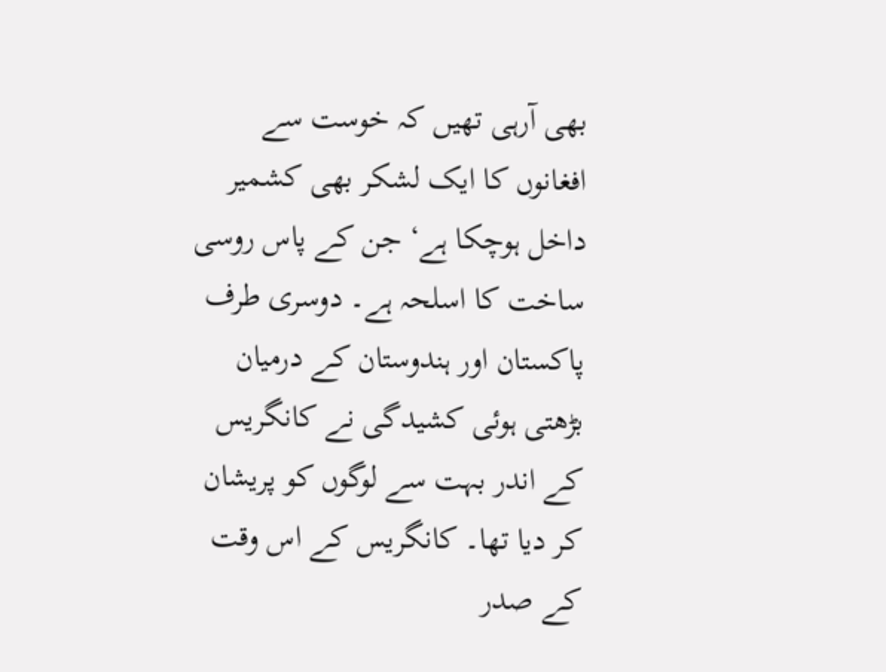بھی آرہی تھیں کہ خوست سے افغانوں کا ایک لشکر بھی کشمیر داخل ہوچکا ہے‘ جن کے پاس روسی ساخت کا اسلحہ ہے۔ دوسری طرف پاکستان اور ہندوستان کے درمیان بڑھتی ہوئی کشیدگی نے کانگریس کے اندر بہت سے لوگوں کو پریشان کر دیا تھا۔ کانگریس کے اس وقت کے صدر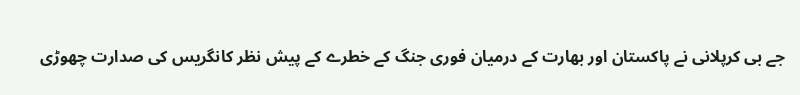جے بی کرپلانی نے پاکستان اور بھارت کے درمیان فوری جنگ کے خطرے کے پیش نظر کانگریس کی صدارت چھوڑی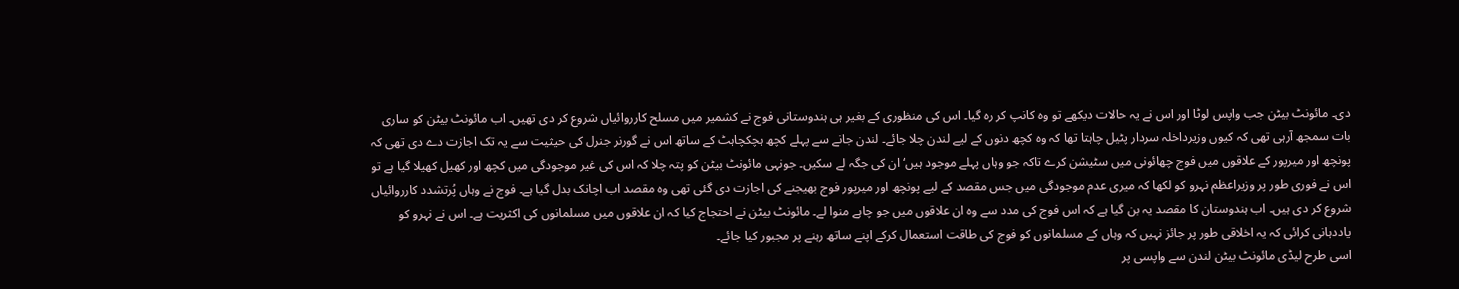دی۔ مائونٹ بیٹن جب واپس لوٹا اور اس نے یہ حالات دیکھے تو وہ کانپ کر رہ گیا۔ اس کی منظوری کے بغیر ہی ہندوستانی فوج نے کشمیر میں مسلح کارروائیاں شروع کر دی تھیں۔ اب مائونٹ بیٹن کو ساری بات سمجھ آرہی تھی کہ کیوں وزیرداخلہ سردار پٹیل چاہتا تھا کہ وہ کچھ دنوں کے لیے لندن چلا جائے۔ لندن جانے سے پہلے کچھ ہچکچاہٹ کے ساتھ اس نے گورنر جنرل کی حیثیت سے یہ تک اجازت دے دی تھی کہ پونچھ اور میرپور کے علاقوں میں فوج چھائونی میں سٹیشن کرے تاکہ جو وہاں پہلے موجود ہیں‘ ان کی جگہ لے سکیں۔ جونہی مائونٹ بیٹن کو پتہ چلا کہ اس کی غیر موجودگی میں کچھ اور کھیل کھیلا گیا ہے تو اس نے فوری طور پر وزیراعظم نہرو کو لکھا کہ میری عدم موجودگی میں جس مقصد کے لیے پونچھ اور میرپور فوج بھیجنے کی اجازت دی گئی تھی وہ مقصد اب اچانک بدل گیا ہے۔ فوج نے وہاں پُرتشدد کارروائیاں شروع کر دی ہیں۔ اب ہندوستان کا مقصد یہ بن گیا ہے کہ اس فوج کی مدد سے وہ ان علاقوں میں جو چاہے منوا لے۔ مائونٹ بیٹن نے احتجاج کیا کہ ان علاقوں میں مسلمانوں کی اکثریت ہے۔ اس نے نہرو کو یاددہانی کرائی کہ یہ اخلاقی طور پر جائز نہیں کہ وہاں کے مسلمانوں کو فوج کی طاقت استعمال کرکے اپنے ساتھ رہنے پر مجبور کیا جائے۔
اسی طرح لیڈی مائونٹ بیٹن لندن سے واپسی پر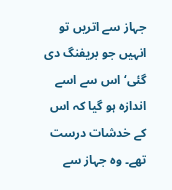جہاز سے اتریں تو انہیں جو بریفنگ دی گئی‘ اس سے اسے اندازہ ہو گیا کہ اس کے خدشات درست تھے۔ وہ جہاز سے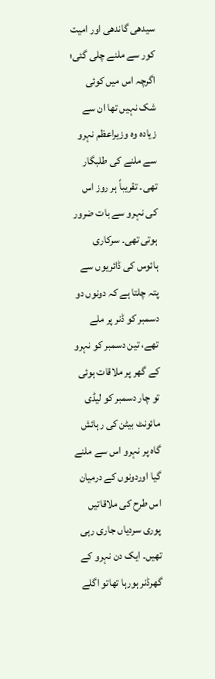سیدھی گاندھی اور امیت کور سے ملنے چلی گئی؛ اگرچہ اس میں کوئی شک نہیں تھا ان سے زیادہ وہ وزیراعظم نہرو سے ملنے کی طلبگار تھی۔ تقریباً ہر روز اس کی نہرو سے بات ضرور ہوتی تھی۔ سرکاری ہائوس کی ڈائریوں سے پتہ چلتا ہے کہ دونوں دو دسمبر کو ڈنر پر ملے تھے، تین دسمبر کو نہرو کے گھر پر ملاقات ہوئی تو چار دسمبر کو لیڈی مائونٹ بیٹن کی رہائش گاہ پر نہرو اس سے ملنے گیا اوردونوں کے درمیان اس طرح کی ملاقاتیں پوری سردیاں جاری رہی تھیں۔ ایک دن نہرو کے گھرڈنر ہورہا تھاتو اگلے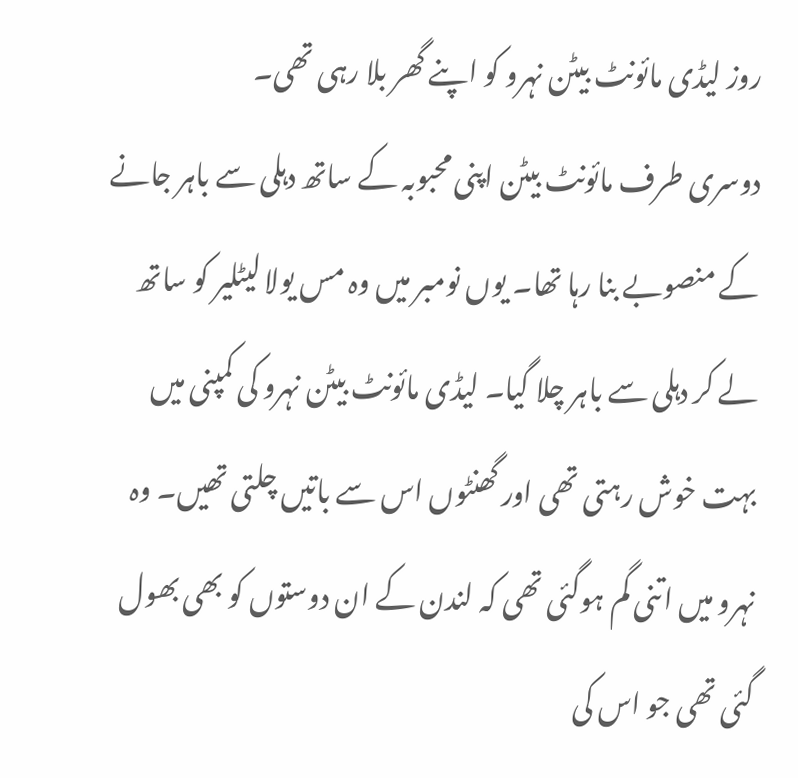روز لیڈی مائونٹ بیٹن نہرو کو اپنے گھر بلا رہی تھی۔
دوسری طرف مائونٹ بیٹن اپنی محبوبہ کے ساتھ دہلی سے باہر جانے کے منصوبے بنا رہا تھا۔ یوں نومبر میں وہ مس یولا لیٹلیر کو ساتھ لے کر دہلی سے باہر چلا گیا۔ لیڈی مائونٹ بیٹن نہرو کی کمپنی میں بہت خوش رہتی تھی اور گھنٹوں اس سے باتیں چلتی تھیں۔ وہ نہرو میں اتنی گم ہوگئی تھی کہ لندن کے ان دوستوں کو بھی بھول گئی تھی جو اس کی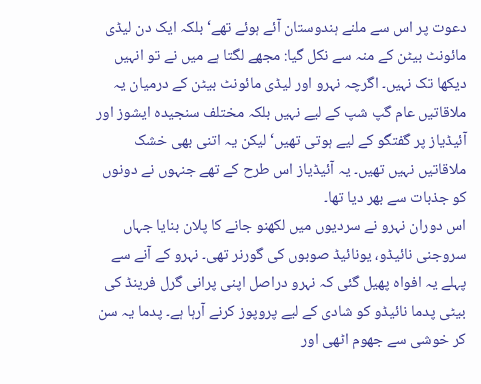دعوت پر اس سے ملنے ہندوستان آئے ہوئے تھے‘ بلکہ ایک دن لیڈی مائونٹ بیٹن کے منہ سے نکل گیا: مجھے لگتا ہے میں نے تو انہیں دیکھا تک نہیں۔ اگرچہ نہرو اور لیڈی مائونٹ بیٹن کے درمیان یہ ملاقاتیں عام گپ شپ کے لیے نہیں بلکہ مختلف سنجیدہ ایشوز اور آئیڈیاز پر گفتگو کے لیے ہوتی تھیں‘ لیکن یہ اتنی بھی خشک ملاقاتیں نہیں تھیں۔ یہ آئیڈیاز اس طرح کے تھے جنہوں نے دونوں کو جذبات سے بھر دیا تھا۔
اس دوران نہرو نے سردیوں میں لکھنو جانے کا پلان بنایا جہاں سروجنی نائیڈو، یونائیڈ صوبوں کی گورنر تھی۔ نہرو کے آنے سے پہلے یہ افواہ پھیل گئی کہ نہرو دراصل اپنی پرانی گرل فرینڈ کی بیٹی پدما نائیڈو کو شادی کے لیے پروپوز کرنے آرہا ہے۔ پدما یہ سن کر خوشی سے جھوم اٹھی اور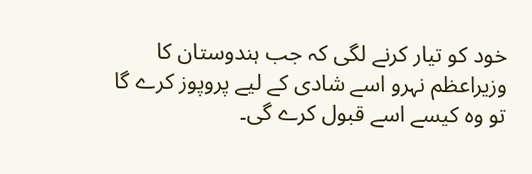خود کو تیار کرنے لگی کہ جب ہندوستان کا وزیراعظم نہرو اسے شادی کے لیے پروپوز کرے گا تو وہ کیسے اسے قبول کرے گی۔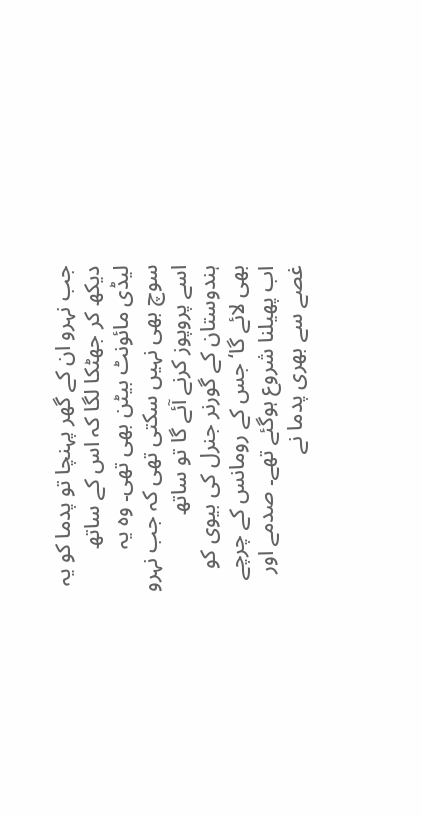جب نہرو ان کے گھر پہنچا تو پدما کو یہ دیکھ کر جھٹکا لگا کہ اس کے ساتھ لیڈی مائونٹ بیٹن بھی تھی۔ وہ یہ سوچ بھی نہیں سکتی تھی کہ جب نہرو اسے پروپوز کرنے آئے گا تو ساتھ ہندوستان کے گورنر جنرل کی بیوی کو بھی لائے گا‘ جس کے رومانس کے چرچے اب پھیلنا شروع ہوگئے تھے۔ صدمے اور غصے سے بھری پدما نے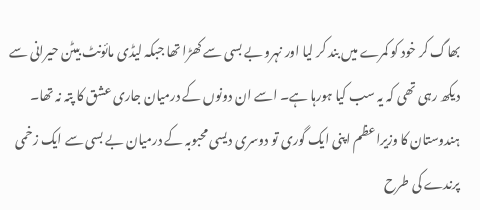بھاگ کر خود کو کمرے میں بند کر لیا اور نہرو بے بسی سے کھڑا تھا جبکہ لیڈی مائونٹ بیٹن حیرانی سے دیکھ رہی تھی کہ یہ سب کیا ہورہا ہے۔ اسے ان دونوں کے درمیان جاری عشق کا پتہ نہ تھا۔ ہندوستان کا وزیراعظم اپنی ایک گوری تو دوسری دیسی محبوبہ کے درمیان بے بسی سے ایک زخمی پرندے کی طرح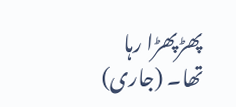پھڑپھڑا رہا تھا۔ (جاری)